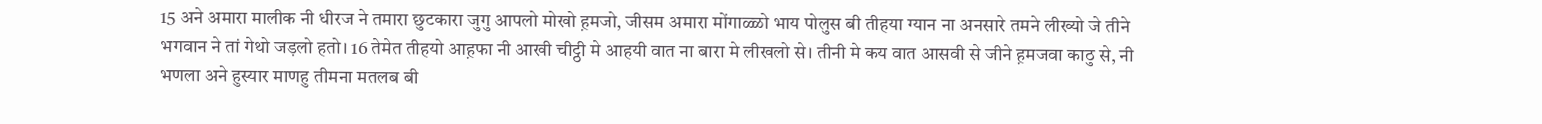15 अने अमारा मालीक नी धीरज ने तमारा छुटकारा जुगु आपलो मोखो ह़मजो, जीसम अमारा मोंगाळ्ळो भाय पोलुस बी तीहया ग्यान ना अनसारे तमने लीख्यो जे तीने भगवान ने तां गेथो जड़लो हतो। 16 तेमेत तीहयो आह़फा नी आखी चीट्ठी मे आहयी वात ना बारा मे लीखलो से। तीनी मे कय वात आसवी से जीने ह़मजवा काठु से, नी भणला अने हुस्यार माणहु तीमना मतलब बी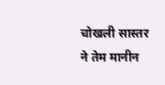चोखली सास्तर ने तेम मानीन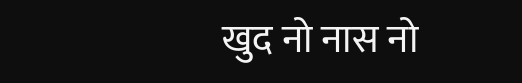खुद नो नास नो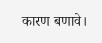कारण बणावे।